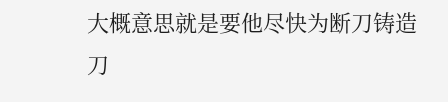大概意思就是要他尽快为断刀铸造刀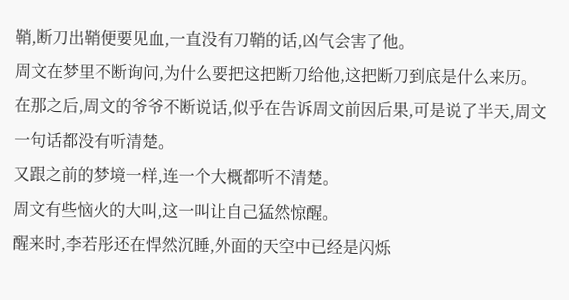鞘,断刀出鞘便要见血,一直没有刀鞘的话,凶气会害了他。
周文在梦里不断询问,为什么要把这把断刀给他,这把断刀到底是什么来历。
在那之后,周文的爷爷不断说话,似乎在告诉周文前因后果,可是说了半天,周文一句话都没有听清楚。
又跟之前的梦境一样,连一个大概都听不清楚。
周文有些恼火的大叫,这一叫让自己猛然惊醒。
醒来时,李若彤还在悍然沉睡,外面的天空中已经是闪烁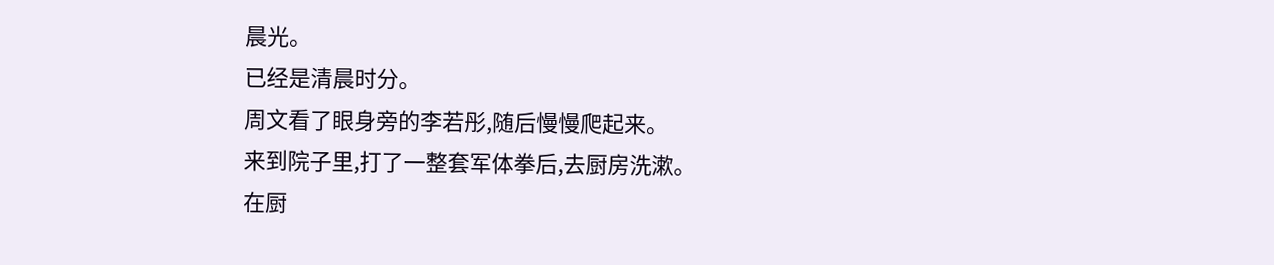晨光。
已经是清晨时分。
周文看了眼身旁的李若彤,随后慢慢爬起来。
来到院子里,打了一整套军体拳后,去厨房洗漱。
在厨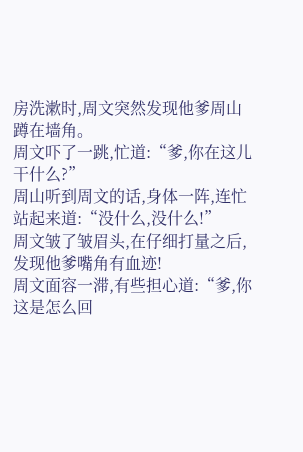房洗漱时,周文突然发现他爹周山蹲在墙角。
周文吓了一跳,忙道:“爹,你在这儿干什么?”
周山听到周文的话,身体一阵,连忙站起来道:“没什么,没什么!”
周文皱了皱眉头,在仔细打量之后,发现他爹嘴角有血迹!
周文面容一滞,有些担心道:“爹,你这是怎么回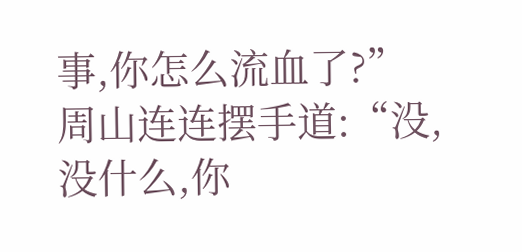事,你怎么流血了?”
周山连连摆手道:“没,没什么,你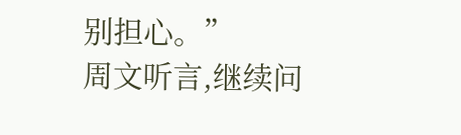别担心。”
周文听言,继续问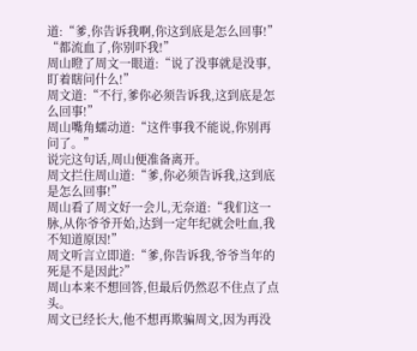道:“爹,你告诉我啊,你这到底是怎么回事!”
“都流血了,你别吓我!”
周山瞪了周文一眼道:“说了没事就是没事,盯着瞎问什么!”
周文道:“不行,爹你必须告诉我,这到底是怎么回事!”
周山嘴角蠕动道:“这件事我不能说,你别再问了。”
说完这句话,周山便准备离开。
周文拦住周山道:“爹,你必须告诉我,这到底是怎么回事!”
周山看了周文好一会儿,无奈道:“我们这一脉,从你爷爷开始,达到一定年纪就会吐血,我不知道原因!”
周文听言立即道:“爹,你告诉我,爷爷当年的死是不是因此?”
周山本来不想回答,但最后仍然忍不住点了点头。
周文已经长大,他不想再欺骗周文,因为再没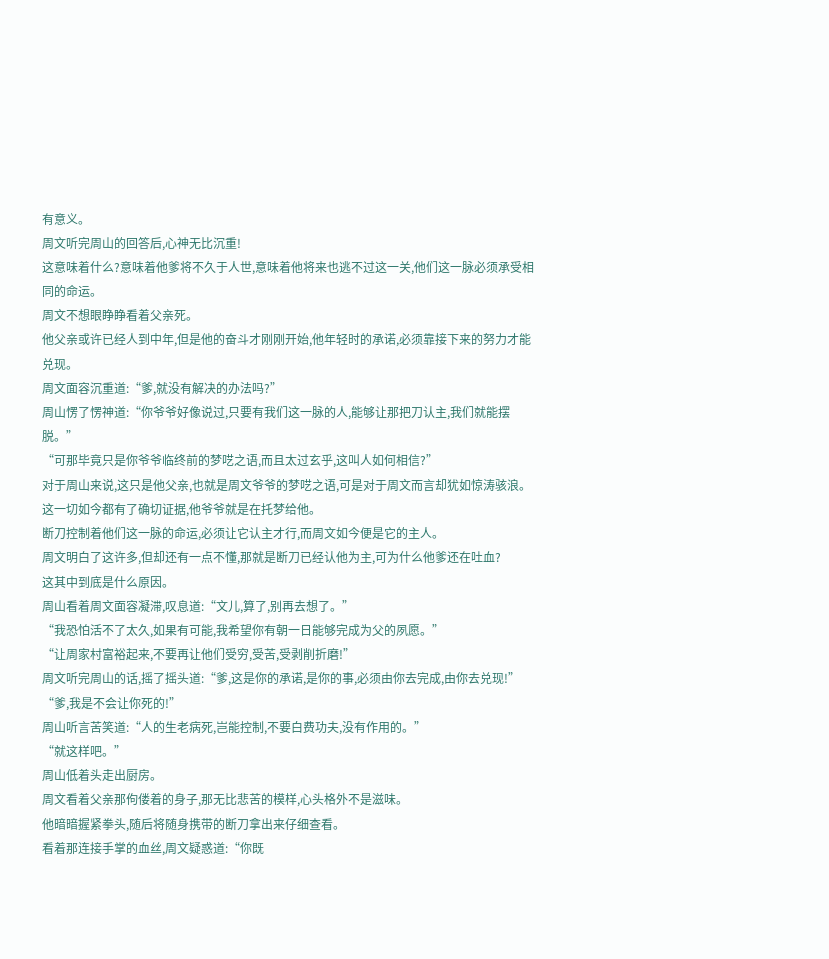有意义。
周文听完周山的回答后,心神无比沉重!
这意味着什么?意味着他爹将不久于人世,意味着他将来也逃不过这一关,他们这一脉必须承受相同的命运。
周文不想眼睁睁看着父亲死。
他父亲或许已经人到中年,但是他的奋斗才刚刚开始,他年轻时的承诺,必须靠接下来的努力才能兑现。
周文面容沉重道:“爹,就没有解决的办法吗?”
周山愣了愣神道:“你爷爷好像说过,只要有我们这一脉的人,能够让那把刀认主,我们就能摆脱。”
“可那毕竟只是你爷爷临终前的梦呓之语,而且太过玄乎,这叫人如何相信?”
对于周山来说,这只是他父亲,也就是周文爷爷的梦呓之语,可是对于周文而言却犹如惊涛骇浪。
这一切如今都有了确切证据,他爷爷就是在托梦给他。
断刀控制着他们这一脉的命运,必须让它认主才行,而周文如今便是它的主人。
周文明白了这许多,但却还有一点不懂,那就是断刀已经认他为主,可为什么他爹还在吐血?
这其中到底是什么原因。
周山看着周文面容凝滞,叹息道:“文儿,算了,别再去想了。”
“我恐怕活不了太久,如果有可能,我希望你有朝一日能够完成为父的夙愿。”
“让周家村富裕起来,不要再让他们受穷,受苦,受剥削折磨!”
周文听完周山的话,摇了摇头道:“爹,这是你的承诺,是你的事,必须由你去完成,由你去兑现!”
“爹,我是不会让你死的!”
周山听言苦笑道:“人的生老病死,岂能控制,不要白费功夫,没有作用的。”
“就这样吧。”
周山低着头走出厨房。
周文看着父亲那佝偻着的身子,那无比悲苦的模样,心头格外不是滋味。
他暗暗握紧拳头,随后将随身携带的断刀拿出来仔细查看。
看着那连接手掌的血丝,周文疑惑道:“你既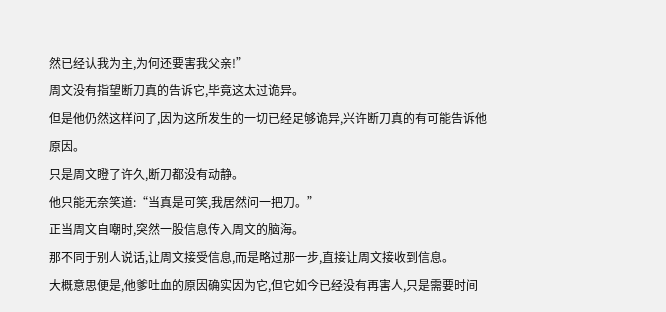然已经认我为主,为何还要害我父亲!”
周文没有指望断刀真的告诉它,毕竟这太过诡异。
但是他仍然这样问了,因为这所发生的一切已经足够诡异,兴许断刀真的有可能告诉他原因。
只是周文瞪了许久,断刀都没有动静。
他只能无奈笑道:“当真是可笑,我居然问一把刀。”
正当周文自嘲时,突然一股信息传入周文的脑海。
那不同于别人说话,让周文接受信息,而是略过那一步,直接让周文接收到信息。
大概意思便是,他爹吐血的原因确实因为它,但它如今已经没有再害人,只是需要时间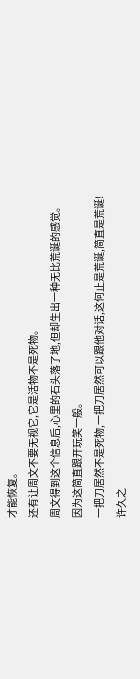才能恢复。
还有让周文不要无视它,它是活物不是死物。
周文得到这个信息后,心里的石头落了地,但却生出一种无比荒诞的感觉。
因为这简直跟开玩笑一般。
一把刀居然不是死物,一把刀居然可以跟他对话,这何止是荒诞,简直是荒诞!
许久之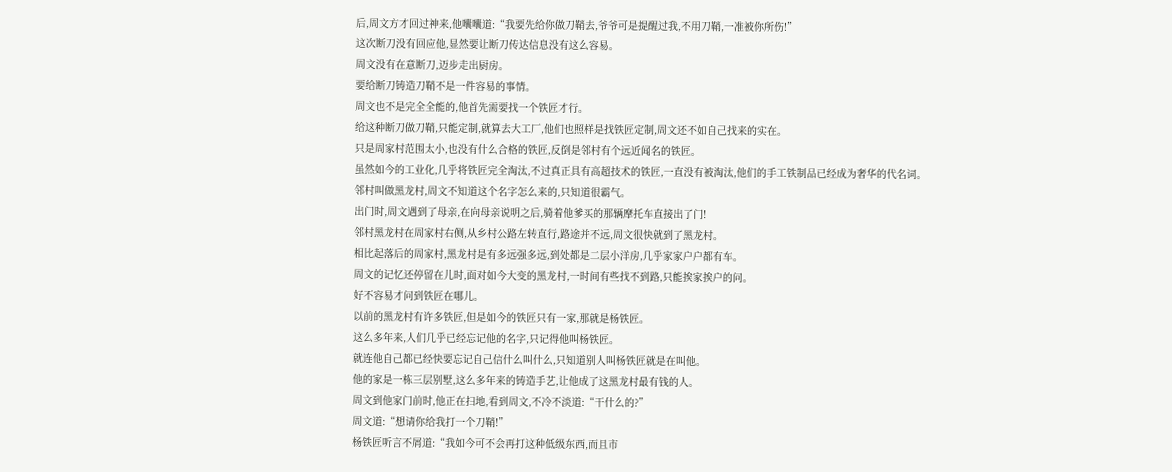后,周文方才回过神来,他囔囔道:“我要先给你做刀鞘去,爷爷可是提醒过我,不用刀鞘,一准被你所伤!”
这次断刀没有回应他,显然要让断刀传达信息没有这么容易。
周文没有在意断刀,迈步走出厨房。
要给断刀铸造刀鞘不是一件容易的事情。
周文也不是完全全能的,他首先需要找一个铁匠才行。
给这种断刀做刀鞘,只能定制,就算去大工厂,他们也照样是找铁匠定制,周文还不如自己找来的实在。
只是周家村范围太小,也没有什么合格的铁匠,反倒是邻村有个远近闻名的铁匠。
虽然如今的工业化,几乎将铁匠完全淘汰,不过真正具有高超技术的铁匠,一直没有被淘汰,他们的手工铁制品已经成为奢华的代名词。
邻村叫做黑龙村,周文不知道这个名字怎么来的,只知道很霸气。
出门时,周文遇到了母亲,在向母亲说明之后,骑着他爹买的那辆摩托车直接出了门!
邻村黑龙村在周家村右侧,从乡村公路左转直行,路途并不远,周文很快就到了黑龙村。
相比起落后的周家村,黑龙村是有多远强多远,到处都是二层小洋房,几乎家家户户都有车。
周文的记忆还停留在儿时,面对如今大变的黑龙村,一时间有些找不到路,只能挨家挨户的问。
好不容易才问到铁匠在哪儿。
以前的黑龙村有许多铁匠,但是如今的铁匠只有一家,那就是杨铁匠。
这么多年来,人们几乎已经忘记他的名字,只记得他叫杨铁匠。
就连他自己都已经快要忘记自己信什么叫什么,只知道别人叫杨铁匠就是在叫他。
他的家是一栋三层别墅,这么多年来的铸造手艺,让他成了这黑龙村最有钱的人。
周文到他家门前时,他正在扫地,看到周文,不冷不淡道:“干什么的?”
周文道:“想请你给我打一个刀鞘!”
杨铁匠听言不屑道:“我如今可不会再打这种低级东西,而且市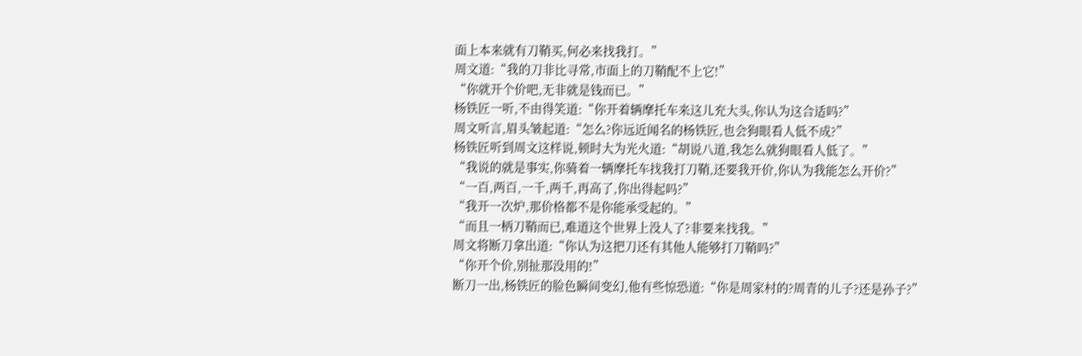面上本来就有刀鞘买,何必来找我打。”
周文道:“我的刀非比寻常,市面上的刀鞘配不上它!”
“你就开个价吧,无非就是钱而已。”
杨铁匠一听,不由得笑道:“你开着辆摩托车来这儿充大头,你认为这合适吗?”
周文听言,眉头皱起道:“怎么?你远近闻名的杨铁匠,也会狗眼看人低不成?”
杨铁匠听到周文这样说,顿时大为光火道:“胡说八道,我怎么就狗眼看人低了。”
“我说的就是事实,你骑着一辆摩托车找我打刀鞘,还要我开价,你认为我能怎么开价?”
“一百,两百,一千,两千,再高了,你出得起吗?”
“我开一次炉,那价格都不是你能承受起的。”
“而且一柄刀鞘而已,难道这个世界上没人了?非要来找我。”
周文将断刀拿出道:“你认为这把刀还有其他人能够打刀鞘吗?”
“你开个价,别扯那没用的!”
断刀一出,杨铁匠的脸色瞬间变幻,他有些惊恐道:“你是周家村的?周青的儿子?还是孙子?”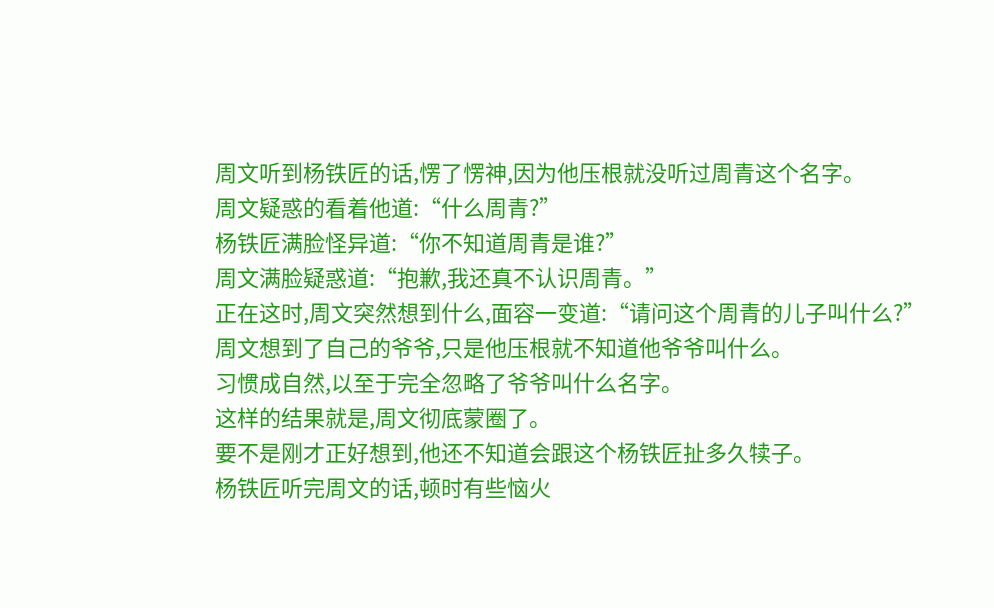周文听到杨铁匠的话,愣了愣神,因为他压根就没听过周青这个名字。
周文疑惑的看着他道:“什么周青?”
杨铁匠满脸怪异道:“你不知道周青是谁?”
周文满脸疑惑道:“抱歉,我还真不认识周青。”
正在这时,周文突然想到什么,面容一变道:“请问这个周青的儿子叫什么?”
周文想到了自己的爷爷,只是他压根就不知道他爷爷叫什么。
习惯成自然,以至于完全忽略了爷爷叫什么名字。
这样的结果就是,周文彻底蒙圈了。
要不是刚才正好想到,他还不知道会跟这个杨铁匠扯多久犊子。
杨铁匠听完周文的话,顿时有些恼火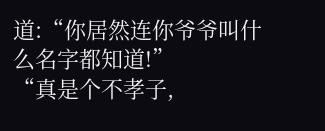道:“你居然连你爷爷叫什么名字都知道!”
“真是个不孝子,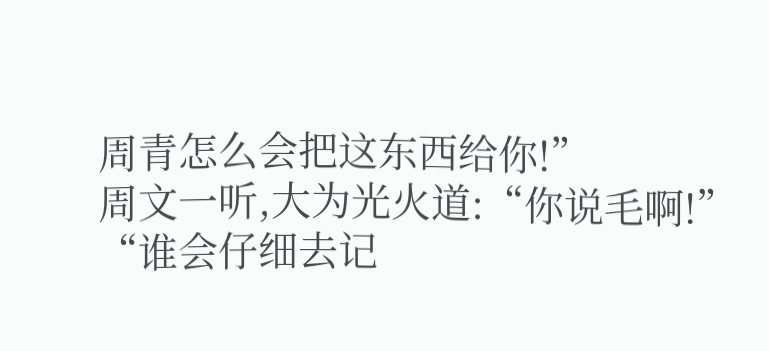周青怎么会把这东西给你!”
周文一听,大为光火道:“你说毛啊!”
“谁会仔细去记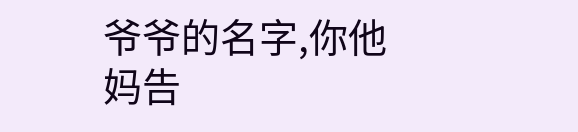爷爷的名字,你他妈告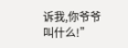诉我,你爷爷叫什么!”